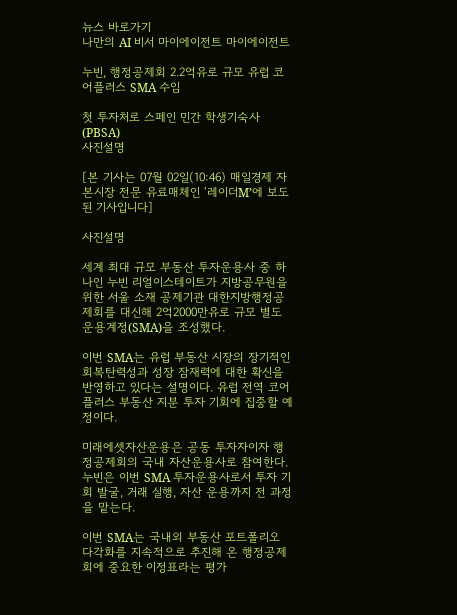뉴스 바로가기
나만의 AI 비서 마이에이전트 마이에이전트

누빈, 행정공제회 2.2억유로 규모 유럽 코어플러스 SMA 수임

첫 투자처로 스페인 민간 학생기숙사(PBSA)
사진설명

[본 기사는 07월 02일(10:46) 매일경제 자본시장 전문 유료매체인 ‘레이더M’에 보도 된 기사입니다]

사진설명

세계 최대 규모 부동산 투자운용사 중 하나인 누빈 리얼이스테이트가 지방공무원을 위한 서울 소재 공제기관 대한지방행정공제회를 대신해 2억2000만유로 규모 별도 운용계정(SMA)을 조성했다.

이번 SMA는 유럽 부동산 시장의 장기적인 회복탄력성과 성장 잠재력에 대한 확신을 반영하고 있다는 설명이다. 유럽 전역 코어플러스 부동산 지분 투자 기회에 집중할 예정이다.

미래에셋자산운용은 공동 투자자이자 행정공제회의 국내 자산운용사로 참여한다. 누빈은 이번 SMA 투자운용사로서 투자 기회 발굴, 거래 실행, 자산 운용까지 전 과정을 맡는다.

이번 SMA는 국내외 부동산 포트폴리오 다각화를 지속적으로 추진해 온 행정공제회에 중요한 이정표라는 평가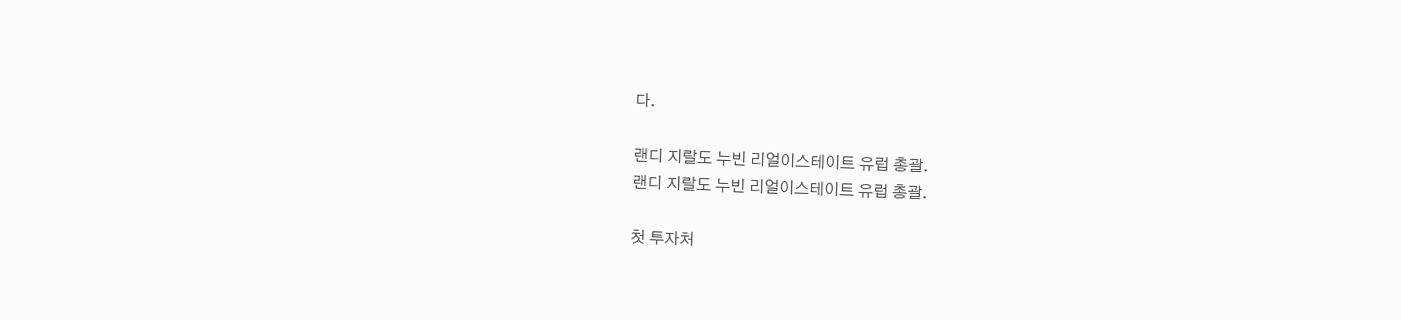다.

랜디 지랄도 누빈 리얼이스테이트 유럽 총괄.
랜디 지랄도 누빈 리얼이스테이트 유럽 총괄.

첫 투자처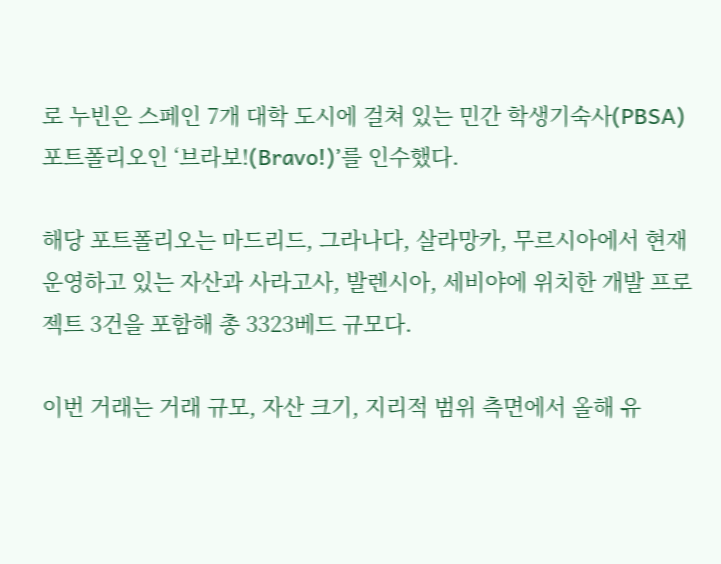로 누빈은 스페인 7개 대학 도시에 걸쳐 있는 민간 학생기숙사(PBSA) 포트폴리오인 ‘브라보!(Bravo!)’를 인수했다.

해당 포트폴리오는 마드리드, 그라나다, 살라망카, 무르시아에서 현재 운영하고 있는 자산과 사라고사, 발렌시아, 세비야에 위치한 개발 프로젝트 3건을 포함해 총 3323베드 규모다.

이번 거래는 거래 규모, 자산 크기, 지리적 범위 측면에서 올해 유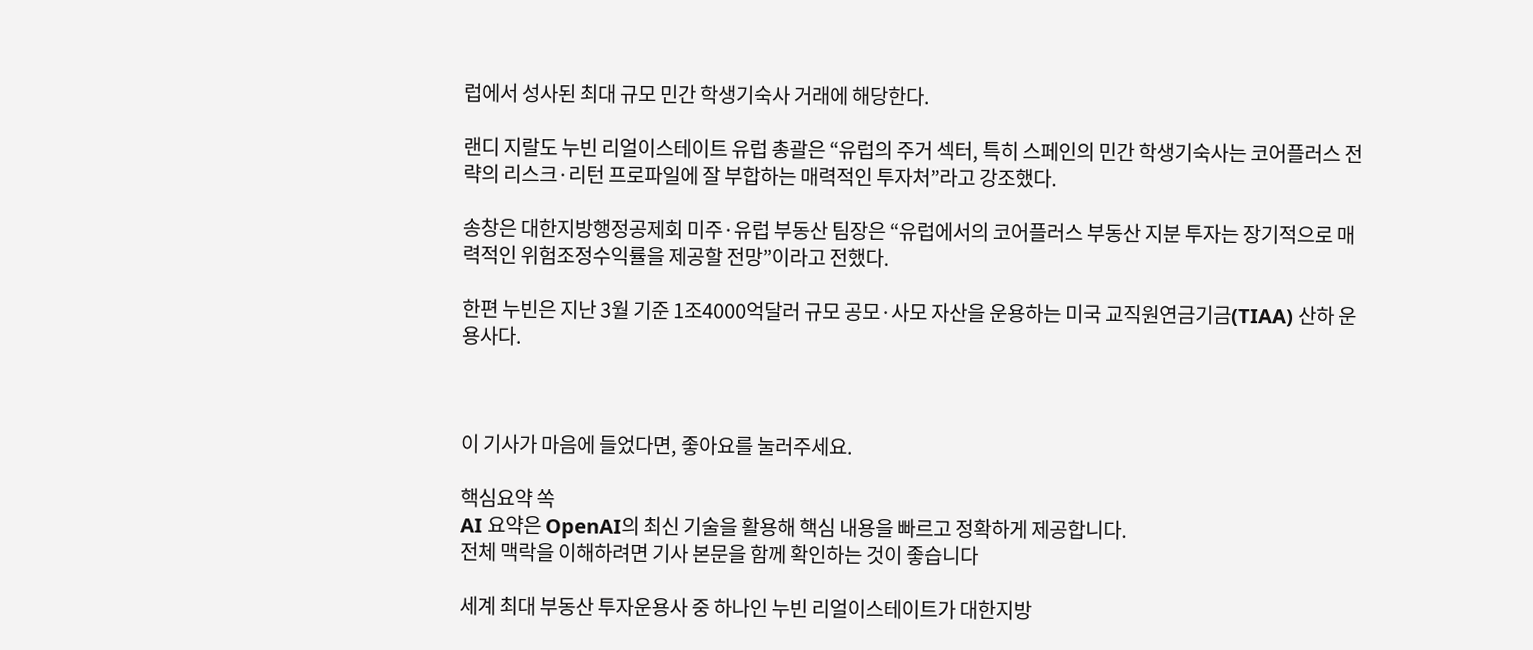럽에서 성사된 최대 규모 민간 학생기숙사 거래에 해당한다.

랜디 지랄도 누빈 리얼이스테이트 유럽 총괄은 “유럽의 주거 섹터, 특히 스페인의 민간 학생기숙사는 코어플러스 전략의 리스크·리턴 프로파일에 잘 부합하는 매력적인 투자처”라고 강조했다.

송창은 대한지방행정공제회 미주·유럽 부동산 팀장은 “유럽에서의 코어플러스 부동산 지분 투자는 장기적으로 매력적인 위험조정수익률을 제공할 전망”이라고 전했다.

한편 누빈은 지난 3월 기준 1조4000억달러 규모 공모·사모 자산을 운용하는 미국 교직원연금기금(TIAA) 산하 운용사다.



이 기사가 마음에 들었다면, 좋아요를 눌러주세요.

핵심요약 쏙
AI 요약은 OpenAI의 최신 기술을 활용해 핵심 내용을 빠르고 정확하게 제공합니다.
전체 맥락을 이해하려면 기사 본문을 함께 확인하는 것이 좋습니다

세계 최대 부동산 투자운용사 중 하나인 누빈 리얼이스테이트가 대한지방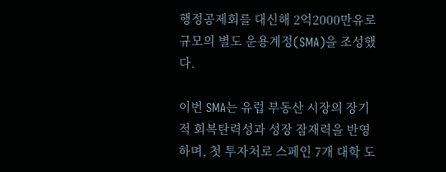행정공제회를 대신해 2억2000만유로 규모의 별도 운용계정(SMA)을 조성했다.

이번 SMA는 유럽 부동산 시장의 장기적 회복탄력성과 성장 잠재력을 반영하며, 첫 투자처로 스페인 7개 대학 도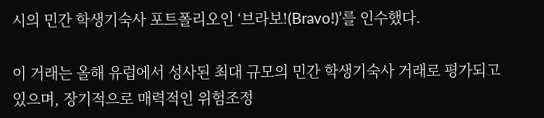시의 민간 학생기숙사 포트폴리오인 ‘브라보!(Bravo!)’를 인수했다.

이 거래는 올해 유럽에서 성사된 최대 규모의 민간 학생기숙사 거래로 평가되고 있으며, 장기적으로 매력적인 위험조정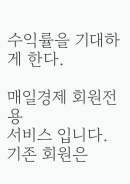수익률을 기대하게 한다.

매일경제 회원전용
서비스 입니다.
기존 회원은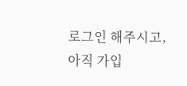로그인 해주시고,
아직 가입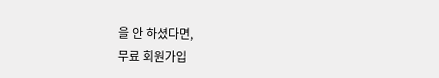을 안 하셨다면,
무료 회원가입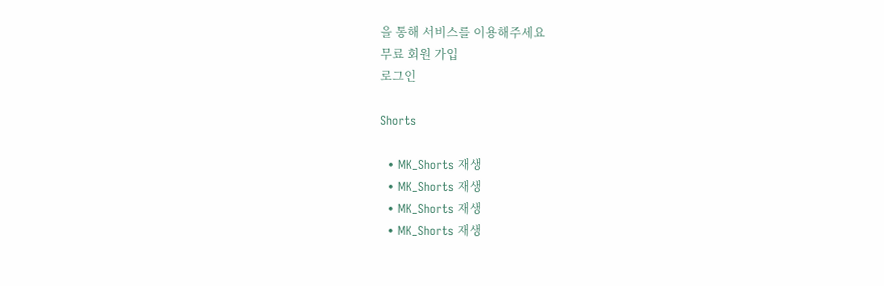을 통해 서비스를 이용해주세요
무료 회원 가입
로그인

Shorts

  • MK_Shorts 재생
  • MK_Shorts 재생
  • MK_Shorts 재생
  • MK_Shorts 재생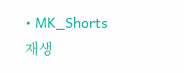• MK_Shorts 재생